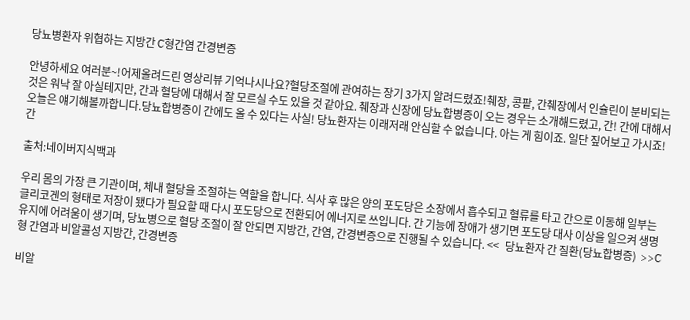당뇨병환자 위협하는 지방간 C형간염 간경변증

안녕하세요 여러분~!어제올려드린 영상리뷰 기억나시나요?혈당조절에 관여하는 장기 3가지 알려드렸죠!췌장, 콩팥, 간췌장에서 인슐린이 분비되는 것은 워낙 잘 아실테지만, 간과 혈당에 대해서 잘 모르실 수도 있을 것 같아요. 췌장과 신장에 당뇨합병증이 오는 경우는 소개해드렸고, 간! 간에 대해서 오늘은 얘기해볼까합니다.당뇨합병증이 간에도 올 수 있다는 사실! 당뇨환자는 이래저래 안심할 수 없습니다. 아는 게 힘이죠. 일단 짚어보고 가시죠! 간

출처:네이버지식백과

우리 몸의 가장 큰 기관이며, 체내 혈당을 조절하는 역할을 합니다. 식사 후 많은 양의 포도당은 소장에서 흡수되고 혈류를 타고 간으로 이동해 일부는 글리코겐의 형태로 저장이 됐다가 필요할 때 다시 포도당으로 전환되어 에너지로 쓰입니다. 간 기능에 장애가 생기면 포도당 대사 이상을 일으켜 생명유지에 어려움이 생기며, 당뇨병으로 혈당 조절이 잘 안되면 지방간, 간염, 간경변증으로 진행될 수 있습니다. <<   당뇨환자 간 질환(당뇨합병증)  >>C형 간염과 비알콜성 지방간, 간경변증

비알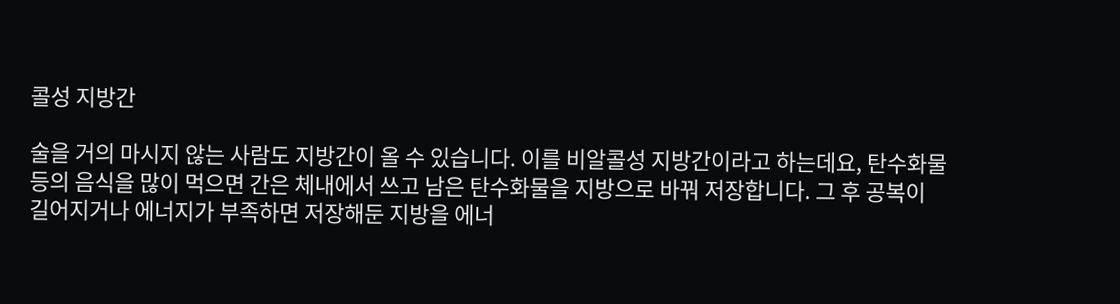콜성 지방간

술을 거의 마시지 않는 사람도 지방간이 올 수 있습니다. 이를 비알콜성 지방간이라고 하는데요, 탄수화물 등의 음식을 많이 먹으면 간은 체내에서 쓰고 남은 탄수화물을 지방으로 바꿔 저장합니다. 그 후 공복이 길어지거나 에너지가 부족하면 저장해둔 지방을 에너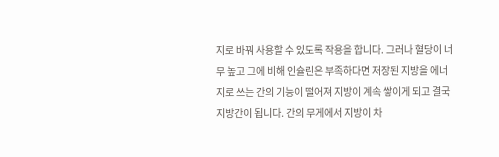지로 바꿔 사용할 수 있도록 작용을 합니다. 그러나 혈당이 너무 높고 그에 비해 인슐린은 부족하다면 저장된 지방을 에너지로 쓰는 간의 기능이 떨어져 지방이 계속 쌓이게 되고 결국 지방간이 됩니다. 간의 무게에서 지방이 차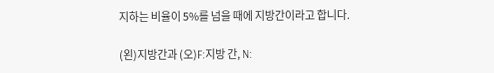지하는 비율이 5%를 넘을 때에 지방간이라고 합니다.

(왼)지방간과 (오)F:지방 간, N: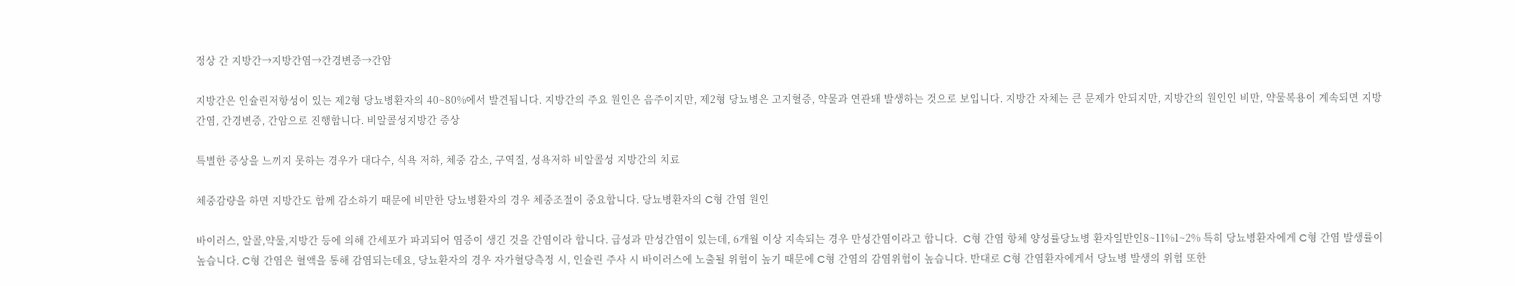정상 간 지방간→지방간염→간경변증→간암

지방간은 인슐린저항성이 있는 제2형 당뇨병환자의 40~80%에서 발견됩니다. 지방간의 주요 원인은 음주이지만, 제2형 당뇨병은 고지혈증, 약물과 연관돼 발생하는 것으로 보입니다. 지방간 자체는 큰 문제가 안되지만, 지방간의 원인인 비만, 약물복용이 계속되면 지방간염, 간경변증, 간암으로 진행합니다. 비알콜성지방간 증상

특별한 증상을 느끼지 못하는 경우가 대다수, 식욕 저하, 체중 감소, 구역질, 성욕저하 비알콜성 지방간의 치료

체중감량을 하면 지방간도 함께 감소하기 때문에 비만한 당뇨병환자의 경우 체중조절이 중요합니다. 당뇨병환자의 C형 간염 원인

바이러스, 알콜,약물,지방간 등에 의해 간세포가 파괴되어 염증이 생긴 것을 간염이라 합니다. 급성과 만성간염이 있는데, 6개월 이상 지속되는 경우 만성간염이라고 합니다.  C형 간염 항체 양성률당뇨병 환자일반인8~11%1~2% 특히 당뇨병환자에게 C형 간염 발생률이 높습니다. C형 간염은 혈액을 통해 감염되는데요, 당뇨환자의 경우 자가혈당측정 시, 인슐린 주사 시 바이러스에 노출될 위험이 높기 때문에 C형 간염의 감염위험이 높습니다. 반대로 C형 간염환자에게서 당뇨병 발생의 위험 또한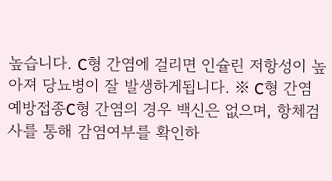높습니다. C형 간염에 걸리면 인슐린 저항성이 높아져 당뇨병이 잘 발생하게됩니다. ※ C형 간염 예방접종C형 간염의 경우 백신은 없으며, 항체검사를 통해 감염여부를 확인하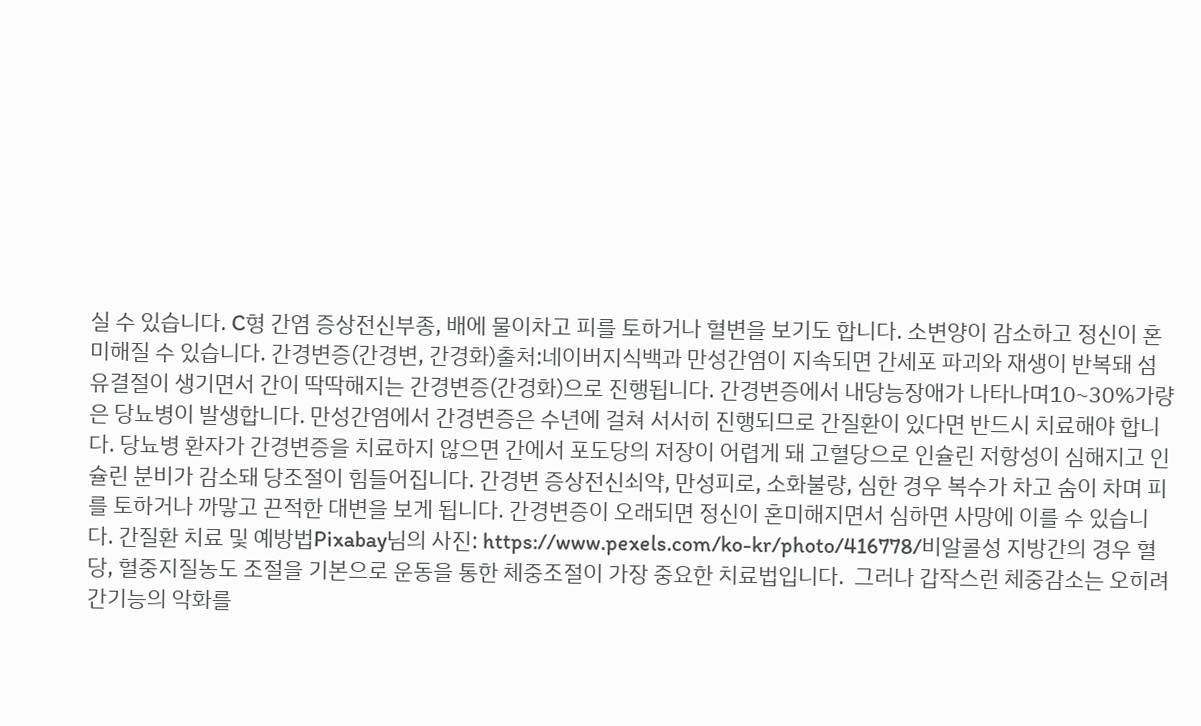실 수 있습니다. C형 간염 증상전신부종, 배에 물이차고 피를 토하거나 혈변을 보기도 합니다. 소변양이 감소하고 정신이 혼미해질 수 있습니다. 간경변증(간경변, 간경화)출처:네이버지식백과 만성간염이 지속되면 간세포 파괴와 재생이 반복돼 섬유결절이 생기면서 간이 딱딱해지는 간경변증(간경화)으로 진행됩니다. 간경변증에서 내당능장애가 나타나며10~30%가량은 당뇨병이 발생합니다. 만성간염에서 간경변증은 수년에 걸쳐 서서히 진행되므로 간질환이 있다면 반드시 치료해야 합니다. 당뇨병 환자가 간경변증을 치료하지 않으면 간에서 포도당의 저장이 어렵게 돼 고혈당으로 인슐린 저항성이 심해지고 인슐린 분비가 감소돼 당조절이 힘들어집니다. 간경변 증상전신쇠약, 만성피로, 소화불량, 심한 경우 복수가 차고 숨이 차며 피를 토하거나 까맣고 끈적한 대변을 보게 됩니다. 간경변증이 오래되면 정신이 혼미해지면서 심하면 사망에 이를 수 있습니다. 간질환 치료 및 예방법Pixabay님의 사진: https://www.pexels.com/ko-kr/photo/416778/비알콜성 지방간의 경우 혈당, 혈중지질농도 조절을 기본으로 운동을 통한 체중조절이 가장 중요한 치료법입니다.  그러나 갑작스런 체중감소는 오히려 간기능의 악화를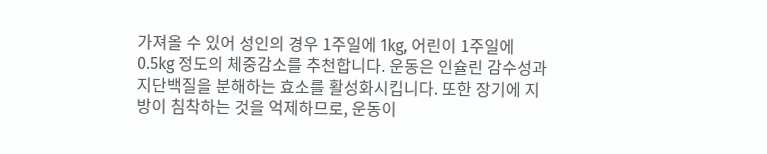가져올 수 있어 성인의 경우 1주일에 1kg, 어린이 1주일에 0.5kg 정도의 체중감소를 추천합니다. 운동은 인슐린 감수성과 지단백질을 분해하는 효소를 활성화시킵니다. 또한 장기에 지방이 침착하는 것을 억제하므로, 운동이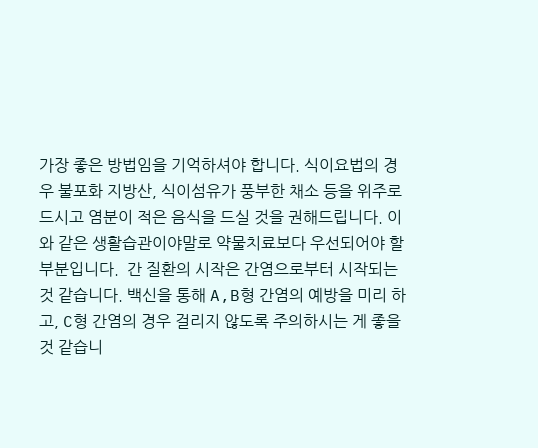가장 좋은 방법임을 기억하셔야 합니다. 식이요법의 경우 불포화 지방산, 식이섬유가 풍부한 채소 등을 위주로 드시고 염분이 적은 음식을 드실 것을 권해드립니다. 이와 같은 생활습관이야말로 약물치료보다 우선되어야 할 부분입니다.  간 질환의 시작은 간염으로부터 시작되는 것 같습니다. 백신을 통해 A,B형 간염의 예방을 미리 하고, C형 간염의 경우 걸리지 않도록 주의하시는 게 좋을 것 같습니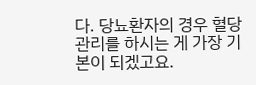다. 당뇨환자의 경우 혈당관리를 하시는 게 가장 기본이 되겠고요.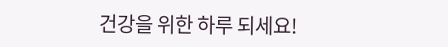건강을 위한 하루 되세요!